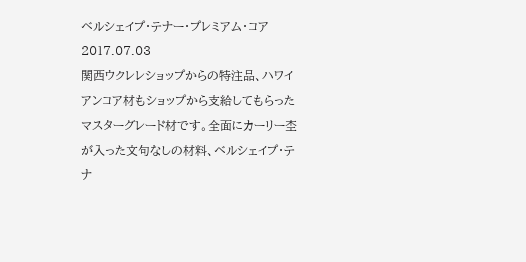ベルシェイプ・テナー・プレミアム・コア2017.07.03
関西ウクレレショップからの特注品、ハワイアンコア材もショップから支給してもらったマスターグレード材です。全面にカーリー杢が入った文句なしの材料、ベルシェイプ・テナ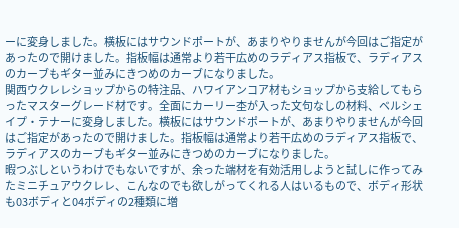ーに変身しました。横板にはサウンドポートが、あまりやりませんが今回はご指定があったので開けました。指板幅は通常より若干広めのラディアス指板で、ラディアスのカーブもギター並みにきつめのカーブになりました。
関西ウクレレショップからの特注品、ハワイアンコア材もショップから支給してもらったマスターグレード材です。全面にカーリー杢が入った文句なしの材料、ベルシェイプ・テナーに変身しました。横板にはサウンドポートが、あまりやりませんが今回はご指定があったので開けました。指板幅は通常より若干広めのラディアス指板で、ラディアスのカーブもギター並みにきつめのカーブになりました。
暇つぶしというわけでもないですが、余った端材を有効活用しようと試しに作ってみたミニチュアウクレレ、こんなのでも欲しがってくれる人はいるもので、ボディ形状も03ボディと04ボディの2種類に増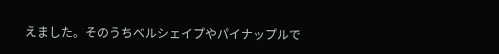えました。そのうちベルシェイプやパイナップルで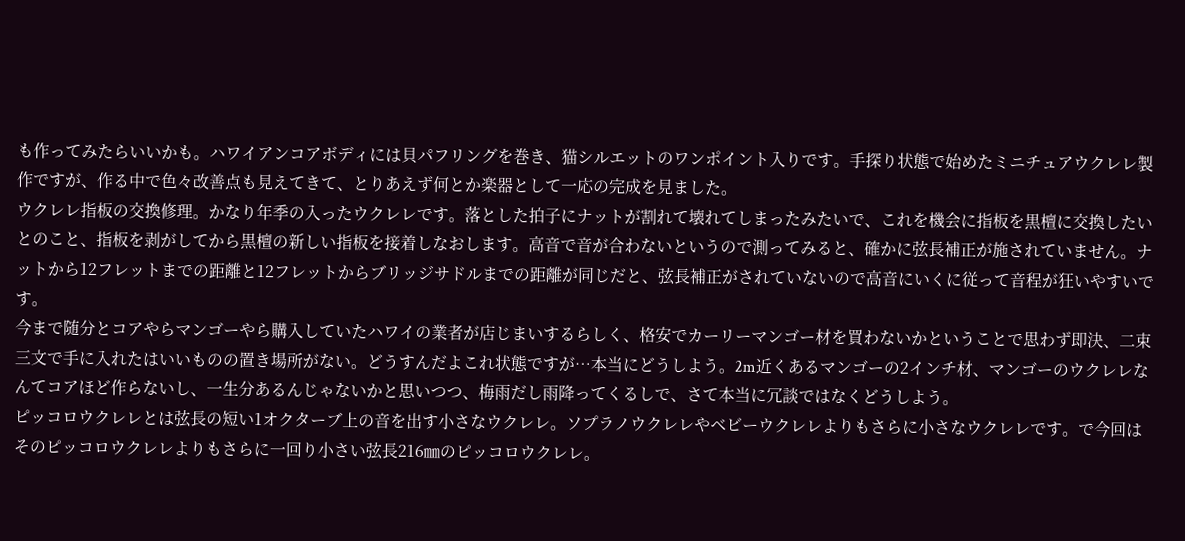も作ってみたらいいかも。ハワイアンコアボディには貝パフリングを巻き、猫シルエットのワンポイント入りです。手探り状態で始めたミニチュアウクレレ製作ですが、作る中で色々改善点も見えてきて、とりあえず何とか楽器として一応の完成を見ました。
ウクレレ指板の交換修理。かなり年季の入ったウクレレです。落とした拍子にナットが割れて壊れてしまったみたいで、これを機会に指板を黒檀に交換したいとのこと、指板を剥がしてから黒檀の新しい指板を接着しなおします。高音で音が合わないというので測ってみると、確かに弦長補正が施されていません。ナットから12フレットまでの距離と12フレットからブリッジサドルまでの距離が同じだと、弦長補正がされていないので高音にいくに従って音程が狂いやすいです。
今まで随分とコアやらマンゴーやら購入していたハワイの業者が店じまいするらしく、格安でカーリーマンゴー材を買わないかということで思わず即決、二束三文で手に入れたはいいものの置き場所がない。どうすんだよこれ状態ですが…本当にどうしよう。2m近くあるマンゴーの2インチ材、マンゴーのウクレレなんてコアほど作らないし、一生分あるんじゃないかと思いつつ、梅雨だし雨降ってくるしで、さて本当に冗談ではなくどうしよう。
ピッコロウクレレとは弦長の短い1オクターブ上の音を出す小さなウクレレ。ソプラノウクレレやベビーウクレレよりもさらに小さなウクレレです。で今回はそのピッコロウクレレよりもさらに一回り小さい弦長216㎜のピッコロウクレレ。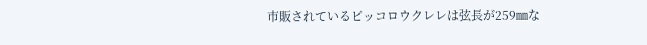市販されているピッコロウクレレは弦長が259㎜な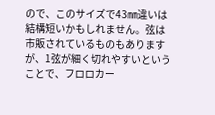ので、このサイズで43㎜違いは結構短いかもしれません。弦は市販されているものもありますが、1弦が細く切れやすいということで、フロロカー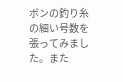ボンの釣り糸の細い号数を張ってみました。また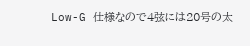Low-G 仕様なので4弦には20号の太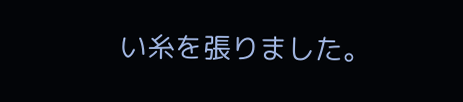い糸を張りました。